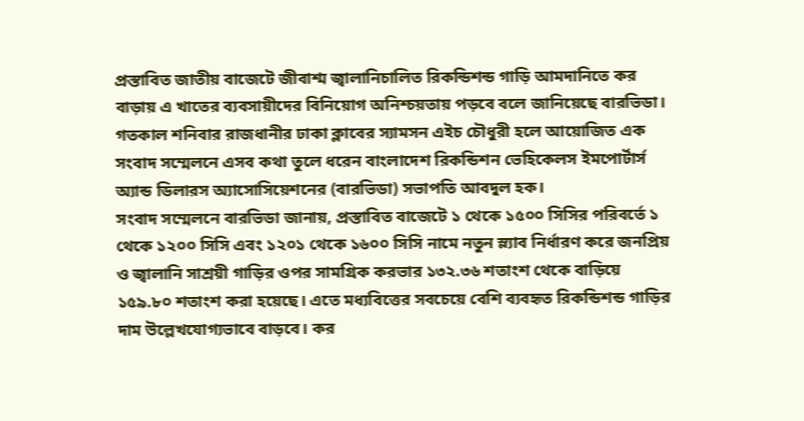প্রস্তাবিত জাতীয় বাজেটে জীবাশ্ম জ্বালানিচালিত রিকন্ডিশন্ড গাড়ি আমদানিতে কর বাড়ায় এ খাতের ব্যবসায়ীদের বিনিয়োগ অনিশ্চয়তায় পড়বে বলে জানিয়েছে বারভিডা।
গতকাল শনিবার রাজধানীর ঢাকা ক্লাবের স্যামসন এইচ চৌধুরী হলে আয়োজিত এক সংবাদ সম্মেলনে এসব কথা তুলে ধরেন বাংলাদেশ রিকন্ডিশন ভেহিকেলস ইমপোর্টার্স অ্যান্ড ডিলারস অ্যাসোসিয়েশনের (বারভিডা) সভাপতি আবদুল হক।
সংবাদ সম্মেলনে বারভিডা জানায়, প্রস্তাবিত বাজেটে ১ থেকে ১৫০০ সিসির পরিবর্তে ১ থেকে ১২০০ সিসি এবং ১২০১ থেকে ১৬০০ সিসি নামে নতুন স্ল্যাব নির্ধারণ করে জনপ্রিয় ও জ্বালানি সাশ্রয়ী গাড়ির ওপর সামগ্রিক করভার ১৩২.৩৬ শতাংশ থেকে বাড়িয়ে ১৫৯.৮০ শতাংশ করা হয়েছে। এতে মধ্যবিত্তের সবচেয়ে বেশি ব্যবহৃত রিকন্ডিশন্ড গাড়ির দাম উল্লেখযোগ্যভাবে বাড়বে। কর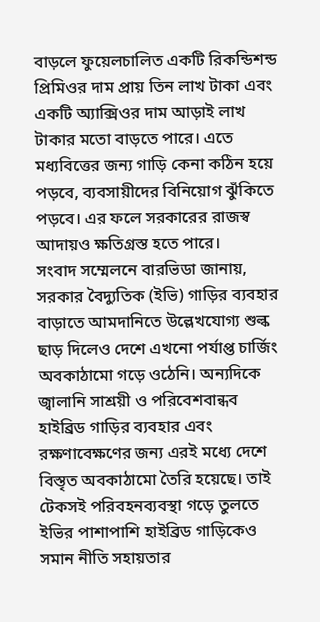বাড়লে ফুয়েলচালিত একটি রিকন্ডিশন্ড প্রিমিওর দাম প্রায় তিন লাখ টাকা এবং একটি অ্যাক্সিওর দাম আড়াই লাখ টাকার মতো বাড়তে পারে। এতে মধ্যবিত্তের জন্য গাড়ি কেনা কঠিন হয়ে পড়বে, ব্যবসায়ীদের বিনিয়োগ ঝুঁকিতে পড়বে। এর ফলে সরকারের রাজস্ব আদায়ও ক্ষতিগ্রস্ত হতে পারে।
সংবাদ সম্মেলনে বারভিডা জানায়, সরকার বৈদ্যুতিক (ইভি) গাড়ির ব্যবহার বাড়াতে আমদানিতে উল্লেখযোগ্য শুল্ক ছাড় দিলেও দেশে এখনো পর্যাপ্ত চার্জিং অবকাঠামো গড়ে ওঠেনি। অন্যদিকে জ্বালানি সাশ্রয়ী ও পরিবেশবান্ধব হাইব্রিড গাড়ির ব্যবহার এবং রক্ষণাবেক্ষণের জন্য এরই মধ্যে দেশে বিস্তৃত অবকাঠামো তৈরি হয়েছে। তাই টেকসই পরিবহনব্যবস্থা গড়ে তুলতে ইভির পাশাপাশি হাইব্রিড গাড়িকেও সমান নীতি সহায়তার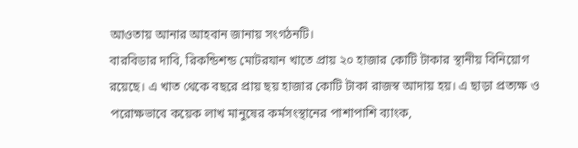আওতায় আনার আহবান জানায় সংগঠনটি।
বারবিডার দাবি, রিকন্ডিশন্ড মোটরযান খাতে প্রায় ২০ হাজার কোটি টাকার স্থানীয় বিনিয়োগ রয়েছে। এ খাত থেকে বছরে প্রায় ছয় হাজার কোটি টাকা রাজস্ব আদায় হয়। এ ছাড়া প্রত্যক্ষ ও পরোক্ষভাবে কয়েক লাখ মানুষের কর্মসংস্থানের পাশাপাশি ব্যাংক,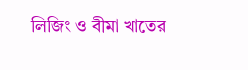লিজিং ও বীমা খাতের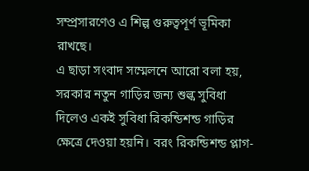সম্প্রসারণেও এ শিল্প গুরুত্বপূর্ণ ভূমিকা রাখছে।
এ ছাড়া সংবাদ সম্মেলনে আরো বলা হয়, সরকার নতুন গাড়ির জন্য শুল্ক সুবিধা দিলেও একই সুবিধা রিকন্ডিশন্ড গাড়ির ক্ষেত্রে দেওয়া হয়নি। বরং রিকন্ডিশন্ড প্লাগ-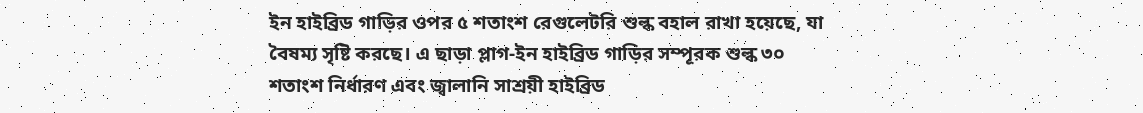ইন হাইব্রিড গাড়ির ওপর ৫ শতাংশ রেগুলেটরি শুল্ক বহাল রাখা হয়েছে, যা বৈষম্য সৃষ্টি করছে। এ ছাড়া প্লাগ-ইন হাইব্রিড গাড়ির সম্পূরক শুল্ক ৩০ শতাংশ নির্ধারণ এবং জ্বালানি সাশ্রয়ী হাইব্রিড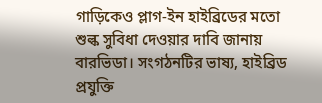গাড়িকেও প্লাগ-ইন হাইব্রিডের মতো শুল্ক সুবিধা দেওয়ার দাবি জানায় বারভিডা। সংগঠনটির ভাষ্য, হাইব্রিড প্রযুক্তি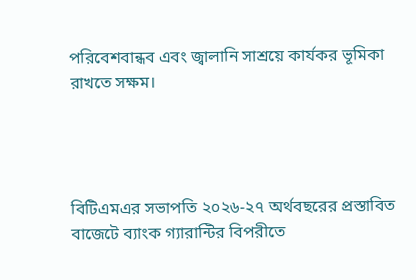পরিবেশবান্ধব এবং জ্বালানি সাশ্রয়ে কার্যকর ভূমিকা রাখতে সক্ষম।




বিটিএমএর সভাপতি ২০২৬-২৭ অর্থবছরের প্রস্তাবিত বাজেটে ব্যাংক গ্যারান্টির বিপরীতে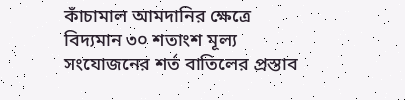কাঁচামাল আমদানির ক্ষেত্রে বিদ্যমান ৩০ শতাংশ মূল্য সংযোজনের শর্ত বাতিলের প্রস্তাব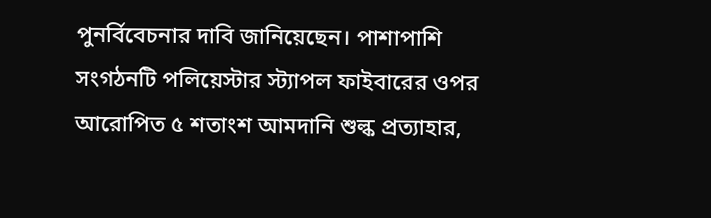পুনর্বিবেচনার দাবি জানিয়েছেন। পাশাপাশি সংগঠনটি পলিয়েস্টার স্ট্যাপল ফাইবারের ওপর আরোপিত ৫ শতাংশ আমদানি শুল্ক প্রত্যাহার,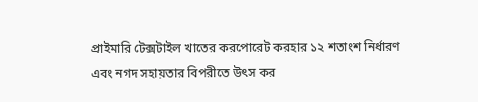প্রাইমারি টেক্সটাইল খাতের করপোরেট করহার ১২ শতাংশ নির্ধারণ এবং নগদ সহায়তার বিপরীতে উৎস কর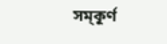সম্কূর্ণ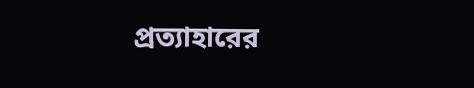প্রত্যাহারের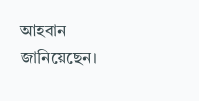আহবান জানিয়েছেন।